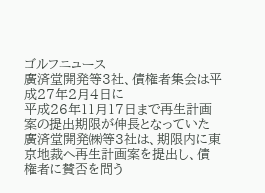ゴルフニュース
廣済堂開発等3社、債権者集会は平成27年2月4日に
平成26年11月17日まで再生計画案の提出期限が伸長となっていた廣済堂開発㈱等3社は、期限内に東京地裁へ再生計画案を提出し、債権者に賛否を問う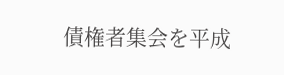債権者集会を平成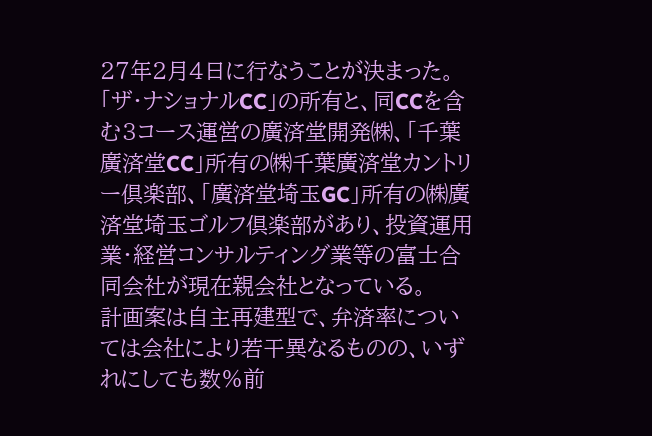27年2月4日に行なうことが決まった。
「ザ・ナショナルCC」の所有と、同CCを含む3コース運営の廣済堂開発㈱、「千葉廣済堂CC」所有の㈱千葉廣済堂カントリー倶楽部、「廣済堂埼玉GC」所有の㈱廣済堂埼玉ゴルフ倶楽部があり、投資運用業・経営コンサルティング業等の富士合同会社が現在親会社となっている。
計画案は自主再建型で、弁済率については会社により若干異なるものの、いずれにしても数%前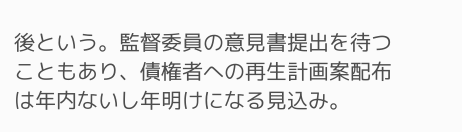後という。監督委員の意見書提出を待つこともあり、債権者への再生計画案配布は年内ないし年明けになる見込み。